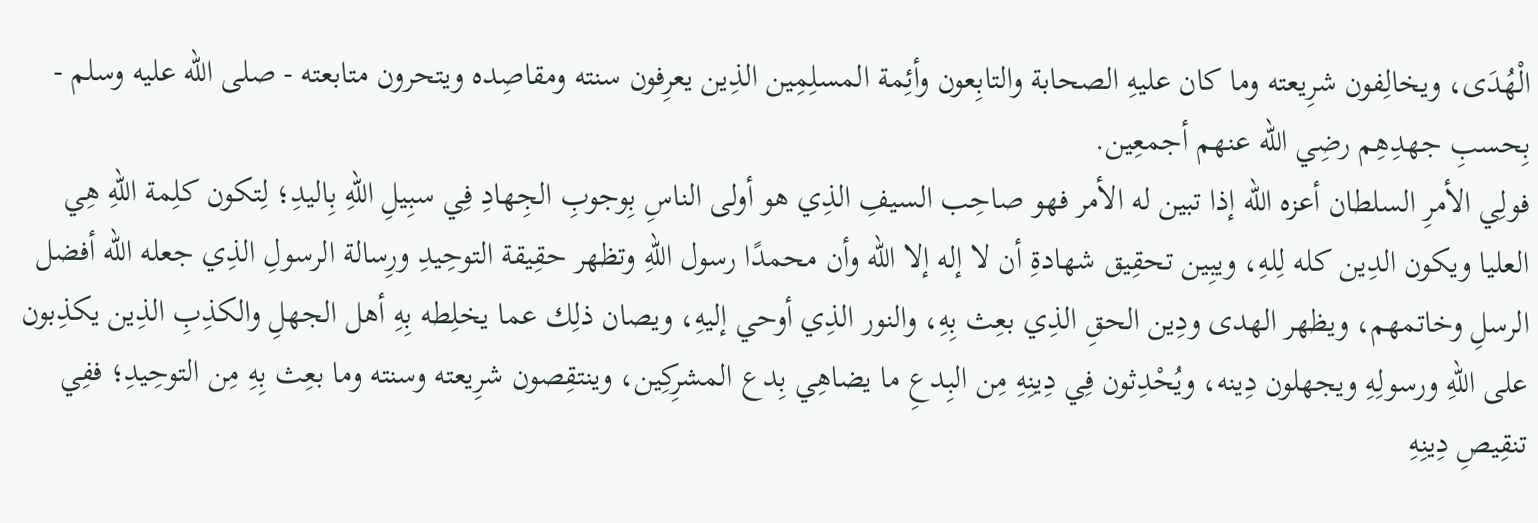الْهُدَى، ويخالِفون شرِيعته وما كان عليهِ الصحابة والتابِعون وأئِمة المسلِمِين الذِين يعرِفون سنته ومقاصِده ويتحرون متابعته - صلى الله عليه وسلم - بِحسبِ جهدِهِم رضِي الله عنهم أجمعِين.
فولِي الأمرِ السلطان أعزه الله إذا تبين له الأمر فهو صاحِب السيفِ الذِي هو أولى الناسِ بِوجوبِ الجِهادِ فِي سبِيلِ اللهِ بِاليدِ؛ لِتكون كلِمة اللهِ هِي العليا ويكون الدِين كله لِلهِ، ويبِين تحقِيق شهادةِ أن لا إله إلا الله وأن محمدًا رسول اللهِ وتظهر حقِيقة التوحِيدِ ورِسالة الرسولِ الذِي جعله الله أفضل الرسلِ وخاتمهم، ويظهر الهدى ودِين الحقِ الذِي بعِث بِهِ، والنور الذِي أوحي إليهِ، ويصان ذلِك عما يخلِطه بِهِ أهل الجهلِ والكذِبِ الذِين يكذِبون على اللهِ ورسولِهِ ويجهلون دِينه، ويُحْدِثون فِي دِينِهِ مِن البِدعِ ما يضاهِي بِدع المشرِكِين، وينتقِصون شرِيعته وسنته وما بعِث بِهِ مِن التوحِيدِ؛ ففِي تنقِيصِ دِينِهِ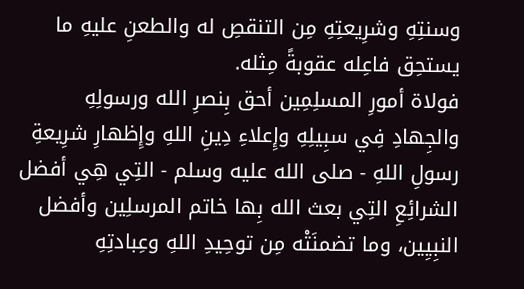وسنتِهِ وشرِيعتِهِ مِن التنقصِ له والطعنِ عليهِ ما يستحِق فاعِله عقوبةً مِثله.
فولاة أمورِ المسلِمِين أحق بِنصرِ الله ورسولِهِ والجِهادِ فِي سبِيلِهِ وإِعلاءِ دِينِ اللهِ وإِظهارِ شرِيعةِ رسولِ اللهِ - صلى الله عليه وسلم - التِي هِي أفضل الشرائِعِ التِي بعث الله بِها خاتم المرسلِين وأفضل النبِيِين، وما تضمنَتْه مِن توحِيدِ اللهِ وعِبادتِهِ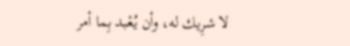لا شرِيك له، وأن يُعْبد بِما أمر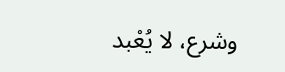وشرع، لا يُعْبد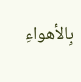بِالأهواءِ